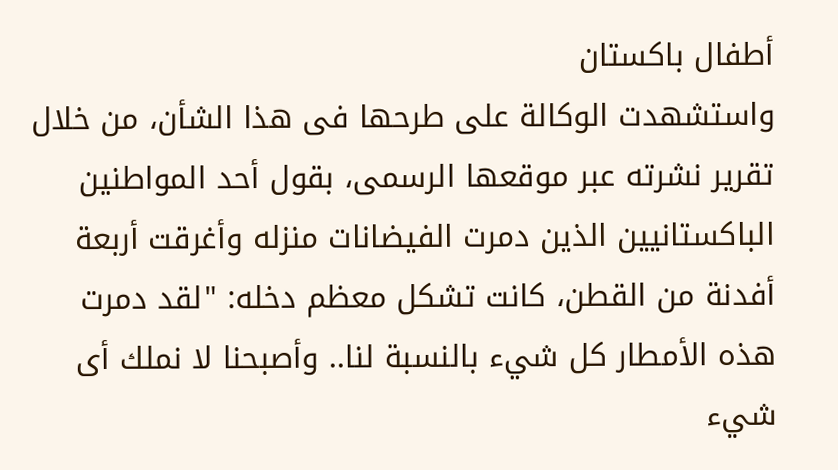أطفال باكستان
واستشهدت الوكالة على طرحها فى هذا الشأن، من خلال تقرير نشرته عبر موقعها الرسمى، بقول أحد المواطنين الباكستانيين الذين دمرت الفيضانات منزله وأغرقت أربعة أفدنة من القطن، كانت تشكل معظم دخله: "لقد دمرت هذه الأمطار كل شيء بالنسبة لنا.. وأصبحنا لا نملك أى شيء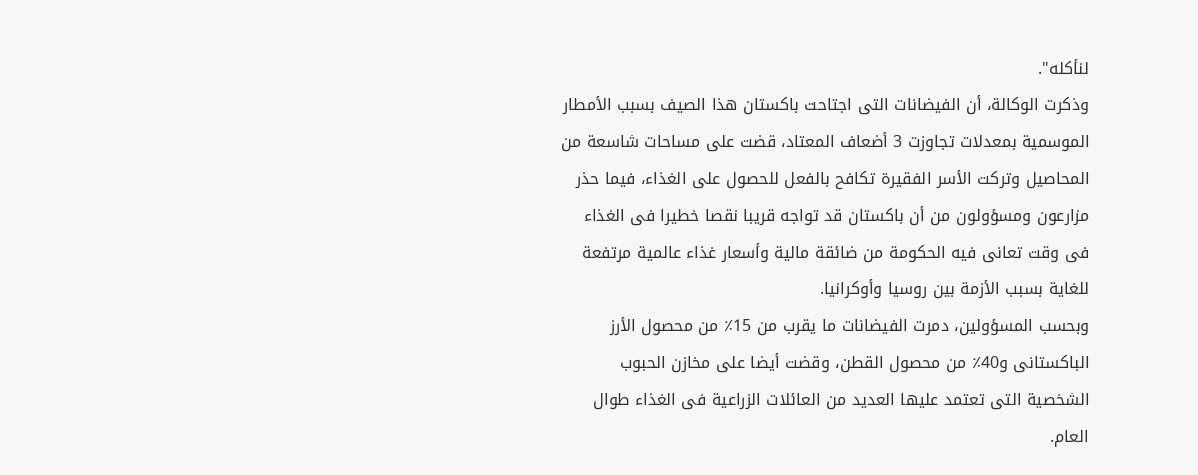لنأكله".
وذكرت الوكالة، أن الفيضانات التى اجتاحت باكستان هذا الصيف بسبب الأمطار الموسمية بمعدلات تجاوزت 3 أضعاف المعتاد، قضت على مساحات شاسعة من المحاصيل وتركت الأسر الفقيرة تكافح بالفعل للحصول على الغذاء، فيما حذر مزارعون ومسؤولون من أن باكستان قد تواجه قريبا نقصا خطيرا فى الغذاء فى وقت تعانى فيه الحكومة من ضائقة مالية وأسعار غذاء عالمية مرتفعة للغاية بسبب الأزمة بين روسيا وأوكرانيا.
وبحسب المسؤولين، دمرت الفيضانات ما يقرب من 15٪ من محصول الأرز الباكستانى و40٪ من محصول القطن، وقضت أيضا على مخازن الحبوب الشخصية التى تعتمد عليها العديد من العائلات الزراعية فى الغذاء طوال العام.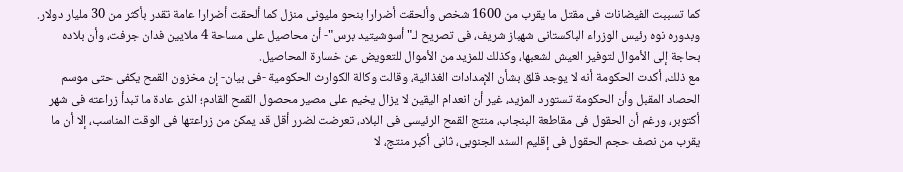كما تسببت الفيضانات فى مقتل ما يقرب من 1600 شخص وألحقت أضرارا بنحو مليونى منزل كما ألحقت أضرارا عامة تقدر بأكثر من 30 مليار دولار.
وبدوره نوه رئيس الوزراء الباكستانى شهباز شريف، فى تصريح لـ"أسوشيتيد برس"- أن محاصيل على مساحة 4 ملايين فدان جرفت، وأن بلاده بحاجة إلى الأموال لتوفير العيش لشعبها، وكذلك للمزيد من الأموال للتعويض عن خسارة المحاصيل.
مع ذلك، أكدت الحكومة أنه لا يوجد قلق بشأن الإمدادات الغذائية، وقالت وكالة الكوارث الحكومية -فى بيان- إن مخزون القمح يكفى حتى موسم الحصاد المقبل وأن الحكومة تستورد المزيد، غير أن انعدام اليقين لا يزال يخيم على مصير محصول القمح القادم؛ الذى عادة ما تبدأ زراعته فى شهر أكتوبر، ورغم أن الحقول فى مقاطعة البنجاب، منتج القمح الرئيسى فى البلاد، تعرضت لضرر أقل قد يمكن من زراعتها فى الوقت المناسب، إلا أن ما يقرب من نصف حجم الحقول فى إقليم السند الجنوبى، ثانى أكبر منتج، لا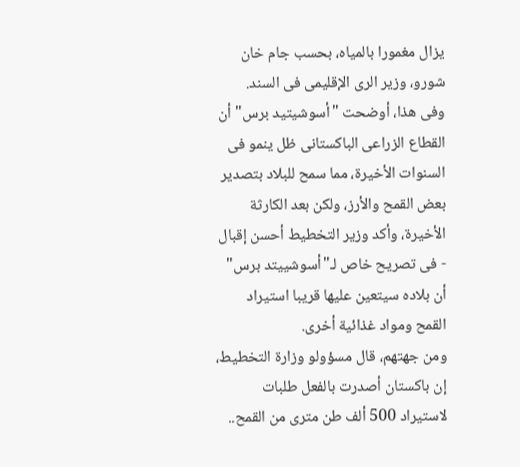يزال مغمورا بالمياه، بحسب جام خان شورو، وزير الرى الإقليمى فى السند.
وفى هذا، أوضحت "أسوشيتيد برس" أن القطاع الزراعى الباكستانى ظل ينمو فى السنوات الأخيرة، مما سمح للبلاد بتصدير بعض القمح والأرز، ولكن بعد الكارثة الأخيرة، وأكد وزير التخطيط أحسن إقبال - فى تصريح خاص لـ"أسوشييتد برس" أن بلاده سيتعين عليها قريبا استيراد القمح ومواد غذائية أخرى.
ومن جهتهم، قال مسؤولو وزارة التخطيط، إن باكستان أصدرت بالفعل طلبات لاستيراد 500 ألف طن مترى من القمح..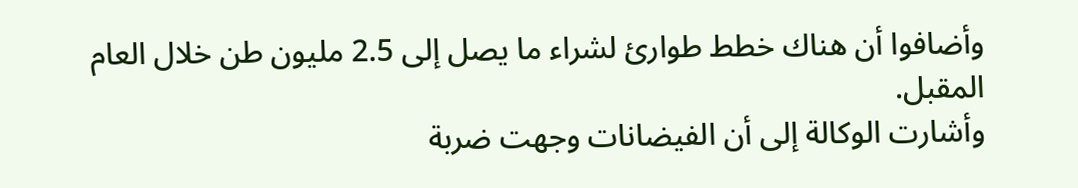وأضافوا أن هناك خطط طوارئ لشراء ما يصل إلى 2.5 مليون طن خلال العام المقبل.
وأشارت الوكالة إلى أن الفيضانات وجهت ضربة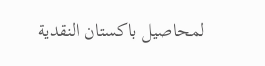لمحاصيل باكستان النقدية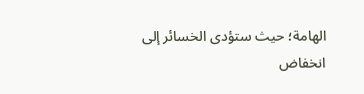الهامة؛ حيث ستؤدى الخسائر إلى انخفاض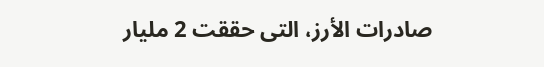صادرات الأرز، التى حققت 2 مليار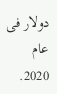دولار فى عام 2020.